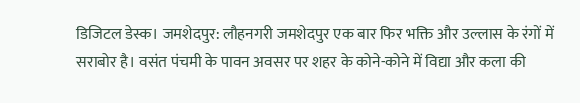डिजिटल डेस्क। जमशेदपुर: लौहनगरी जमशेदपुर एक बार फिर भक्ति और उल्लास के रंगों में सराबोर है। वसंत पंचमी के पावन अवसर पर शहर के कोने-कोने में विद्या और कला की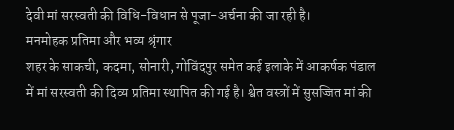देवी मां सरस्वती की विधि-विधान से पूजा-अर्चना की जा रही है।
मनमोहक प्रतिमा और भव्य श्रृंगार
शहर के साकची, कदमा, सोनारी, गोविंदपुर समेत कई इलाके में आकर्षक पंडाल में मां सरस्वती की दिव्य प्रतिमा स्थापित की गई है। श्वेत वस्त्रों में सुसज्जित मां की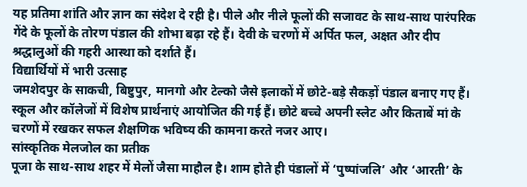यह प्रतिमा शांति और ज्ञान का संदेश दे रही है। पीले और नीले फूलों की सजावट के साथ-साथ पारंपरिक गेंदे के फूलों के तोरण पंडाल की शोभा बढ़ा रहे हैं। देवी के चरणों में अर्पित फल, अक्षत और दीप श्रद्धालुओं की गहरी आस्था को दर्शाते हैं।
विद्यार्थियों में भारी उत्साह
जमशेदपुर के साकची, बिष्टुपुर, मानगो और टेल्को जैसे इलाकों में छोटे-बड़े सैकड़ों पंडाल बनाए गए हैं। स्कूल और कॉलेजों में विशेष प्रार्थनाएं आयोजित की गई हैं। छोटे बच्चे अपनी स्लेट और किताबें मां के चरणों में रखकर सफल शैक्षणिक भविष्य की कामना करते नजर आए।
सांस्कृतिक मेलजोल का प्रतीक
पूजा के साथ-साथ शहर में मेलों जैसा माहौल है। शाम होते ही पंडालों में ‘पुष्पांजलि’ और ‘आरती’ के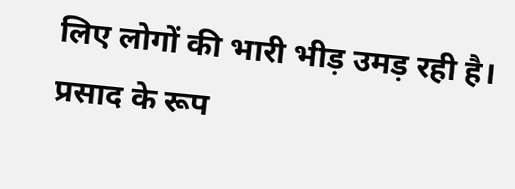लिए लोगों की भारी भीड़ उमड़ रही है। प्रसाद के रूप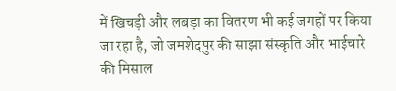में खिचड़ी और लबड़ा का वितरण भी कई जगहों पर किया जा रहा है, जो जमशेदपुर की साझा संस्कृति और भाईचारे की मिसाल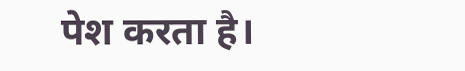पेश करता है।